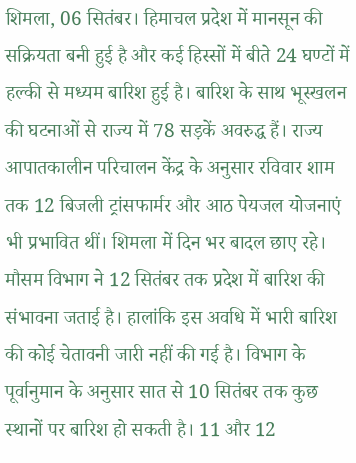शिमला, 06 सितंबर। हिमाचल प्रदेश में मानसून की सक्रियता बनी हुई है और कई हिस्सों में बीते 24 घण्टों में हल्की से मध्यम बारिश हुई है। बारिश के साथ भूस्खलन की घटनाओं से राज्य में 78 सड़कें अवरुद्ध हैं। राज्य आपातकालीन परिचालन केंद्र के अनुसार रविवार शाम तक 12 बिजली ट्रांसफार्मर और आठ पेयजल योजनाएं भी प्रभावित थीं। शिमला में दिन भर बादल छाए रहे।
मौसम विभाग ने 12 सितंबर तक प्रदेश में बारिश की संभावना जताई है। हालांकि इस अवधि में भारी बारिश की कोई चेतावनी जारी नहीं की गई है। विभाग के पूर्वानुमान के अनुसार सात से 10 सितंबर तक कुछ स्थानों पर बारिश हो सकती है। 11 और 12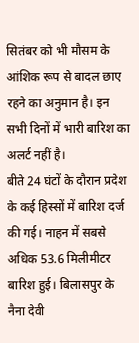सितंबर को भी मौसम के आंशिक रूप से बादल छाए रहने का अनुमान है। इन सभी दिनों में भारी बारिश का अलर्ट नहीं है।
बीते 24 घंटों के दौरान प्रदेश के कई हिस्सों में बारिश दर्ज की गई। नाहन में सबसे अधिक 53.6 मिलीमीटर बारिश हुई। बिलासपुर के नैना देवी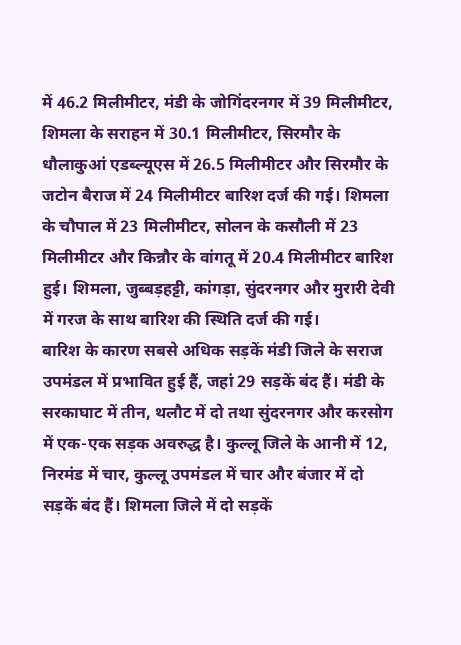में 46.2 मिलीमीटर, मंडी के जोगिंदरनगर में 39 मिलीमीटर, शिमला के सराहन में 30.1 मिलीमीटर, सिरमौर के धौलाकुआं एडब्ल्यूएस में 26.5 मिलीमीटर और सिरमौर के जटोन बैराज में 24 मिलीमीटर बारिश दर्ज की गई। शिमला के चौपाल में 23 मिलीमीटर, सोलन के कसौली में 23 मिलीमीटर और किन्नौर के वांगतू में 20.4 मिलीमीटर बारिश हुई। शिमला, जुब्बड़हट्टी, कांगड़ा, सुंदरनगर और मुरारी देवी में गरज के साथ बारिश की स्थिति दर्ज की गई।
बारिश के कारण सबसे अधिक सड़कें मंडी जिले के सराज उपमंडल में प्रभावित हुई हैं, जहां 29 सड़कें बंद हैं। मंडी के सरकाघाट में तीन, थलौट में दो तथा सुंदरनगर और करसोग में एक-एक सड़क अवरुद्ध है। कुल्लू जिले के आनी में 12, निरमंड में चार, कुल्लू उपमंडल में चार और बंजार में दो सड़कें बंद हैं। शिमला जिले में दो सड़कें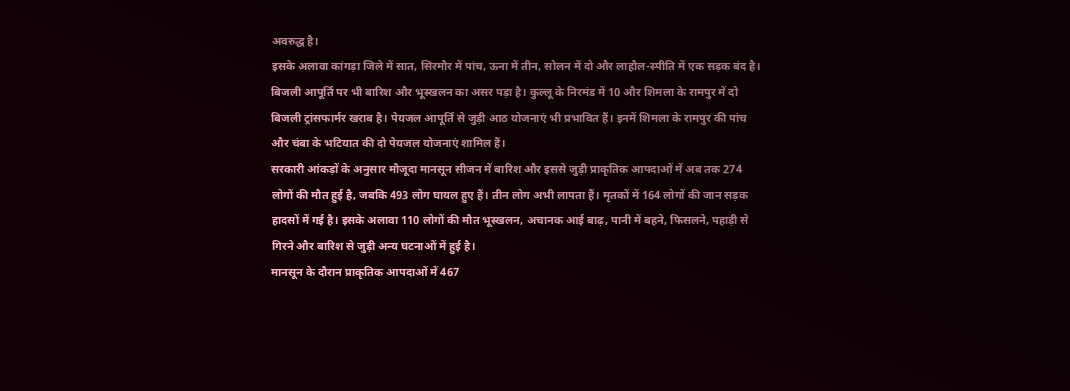अवरुद्ध है।
इसके अलावा कांगड़ा जिले में सात, सिरमौर में पांच, ऊना में तीन, सोलन में दो और लाहौल-स्पीति में एक सड़क बंद है।
बिजली आपूर्ति पर भी बारिश और भूस्खलन का असर पड़ा है। कुल्लू के निरमंड में 10 और शिमला के रामपुर में दो बिजली ट्रांसफार्मर खराब है। पेयजल आपूर्ति से जुड़ी आठ योजनाएं भी प्रभावित हैं। इनमें शिमला के रामपुर की पांच और चंबा के भटियात की दो पेयजल योजनाएं शामिल हैं।
सरकारी आंकड़ों के अनुसार मौजूदा मानसून सीजन में बारिश और इससे जुड़ी प्राकृतिक आपदाओं में अब तक 274 लोगों की मौत हुई है, जबकि 493 लोग घायल हुए हैं। तीन लोग अभी लापता हैं। मृतकों में 164 लोगों की जान सड़क हादसों में गई है। इसके अलावा 110 लोगों की मौत भूस्खलन, अचानक आई बाढ़, पानी में बहने, फिसलने, पहाड़ी से गिरने और बारिश से जुड़ी अन्य घटनाओं में हुई है।
मानसून के दौरान प्राकृतिक आपदाओं में 467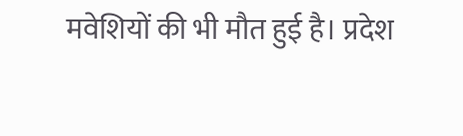मवेशियों की भी मौत हुई है। प्रदेश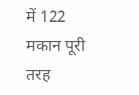में 122 मकान पूरी तरह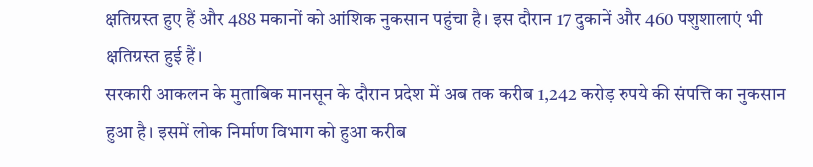क्षतिग्रस्त हुए हैं और 488 मकानों को आंशिक नुकसान पहुंचा है। इस दौरान 17 दुकानें और 460 पशुशालाएं भी क्षतिग्रस्त हुई हैं।
सरकारी आकलन के मुताबिक मानसून के दौरान प्रदेश में अब तक करीब 1,242 करोड़ रुपये की संपत्ति का नुकसान हुआ है। इसमें लोक निर्माण विभाग को हुआ करीब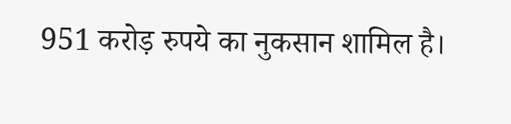951 करोड़ रुपये का नुकसान शामिल है।